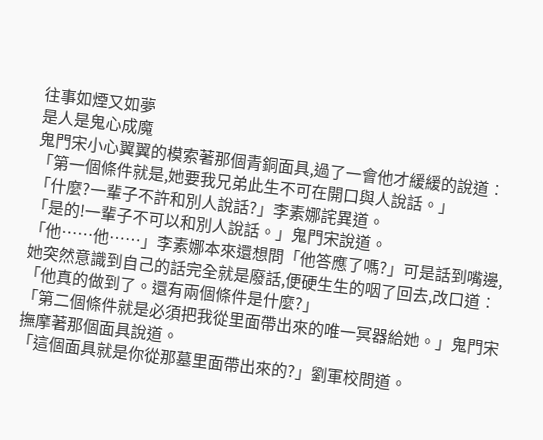往事如煙又如夢
是人是鬼心成魔
鬼門宋小心翼翼的模索著那個青銅面具,過了一會他才緩緩的說道︰「第一個條件就是,她要我兄弟此生不可在開口與人說話。」
「什麼?一輩子不許和別人說話?」李素娜詫異道。
「是的!一輩子不可以和別人說話。」鬼門宋說道。
「他……他……」李素娜本來還想問「他答應了嗎?」可是話到嘴邊,她突然意識到自己的話完全就是廢話,便硬生生的咽了回去,改口道︰「他真的做到了。還有兩個條件是什麼?」
「第二個條件就是必須把我從里面帶出來的唯一冥器給她。」鬼門宋撫摩著那個面具說道。
「這個面具就是你從那墓里面帶出來的?」劉軍校問道。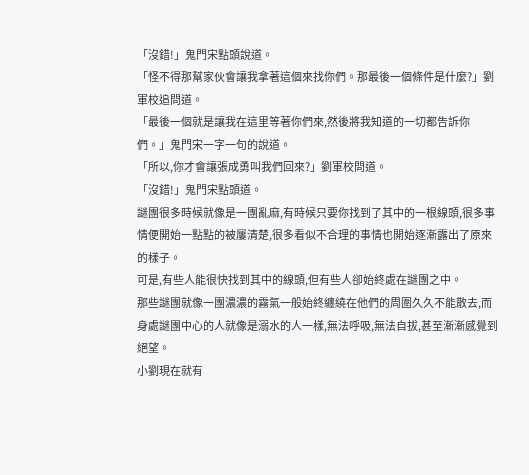「沒錯!」鬼門宋點頭說道。
「怪不得那幫家伙會讓我拿著這個來找你們。那最後一個條件是什麼?」劉軍校追問道。
「最後一個就是讓我在這里等著你們來,然後將我知道的一切都告訴你們。」鬼門宋一字一句的說道。
「所以,你才會讓張成勇叫我們回來?」劉軍校問道。
「沒錯!」鬼門宋點頭道。
謎團很多時候就像是一團亂麻,有時候只要你找到了其中的一根線頭,很多事情便開始一點點的被屢清楚,很多看似不合理的事情也開始逐漸露出了原來的樣子。
可是,有些人能很快找到其中的線頭,但有些人卻始終處在謎團之中。
那些謎團就像一團濃濃的霧氣一般始終纏繞在他們的周圍久久不能散去,而身處謎團中心的人就像是溺水的人一樣,無法呼吸,無法自拔,甚至漸漸感覺到絕望。
小劉現在就有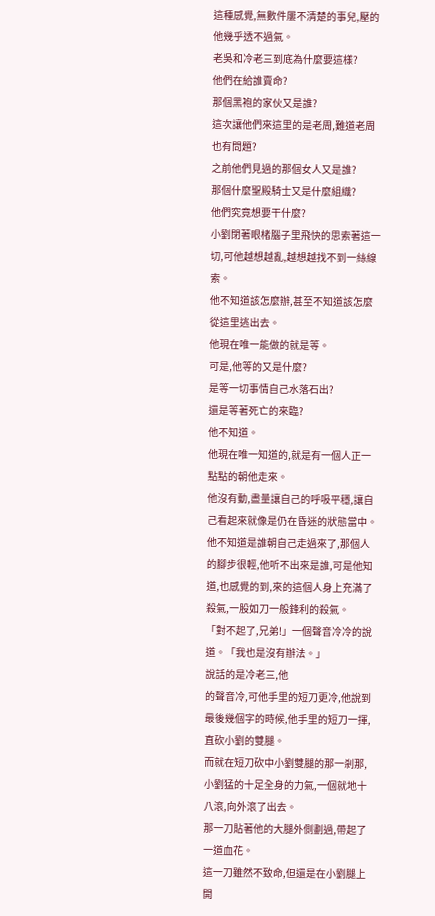這種感覺,無數件屢不清楚的事兒,壓的他幾乎透不過氣。
老吳和冷老三到底為什麼要這樣?
他們在給誰賣命?
那個黑袍的家伙又是誰?
這次讓他們來這里的是老周,難道老周也有問題?
之前他們見過的那個女人又是誰?
那個什麼聖殿騎士又是什麼組織?
他們究竟想要干什麼?
小劉閉著眼楮腦子里飛快的思索著這一切,可他越想越亂,越想越找不到一絲線索。
他不知道該怎麼辦,甚至不知道該怎麼從這里逃出去。
他現在唯一能做的就是等。
可是,他等的又是什麼?
是等一切事情自己水落石出?
還是等著死亡的來臨?
他不知道。
他現在唯一知道的,就是有一個人正一點點的朝他走來。
他沒有動,盡量讓自己的呼吸平穩,讓自己看起來就像是仍在昏迷的狀態當中。
他不知道是誰朝自己走過來了,那個人的腳步很輕,他听不出來是誰,可是他知道,也感覺的到,來的這個人身上充滿了殺氣,一股如刀一般鋒利的殺氣。
「對不起了,兄弟!」一個聲音冷冷的說道。「我也是沒有辦法。」
說話的是冷老三,他
的聲音冷,可他手里的短刀更冷,他說到最後幾個字的時候,他手里的短刀一揮,直砍小劉的雙腿。
而就在短刀砍中小劉雙腿的那一剎那,小劉猛的十足全身的力氣,一個就地十八滾,向外滾了出去。
那一刀貼著他的大腿外側劃過,帶起了一道血花。
這一刀雖然不致命,但還是在小劉腿上開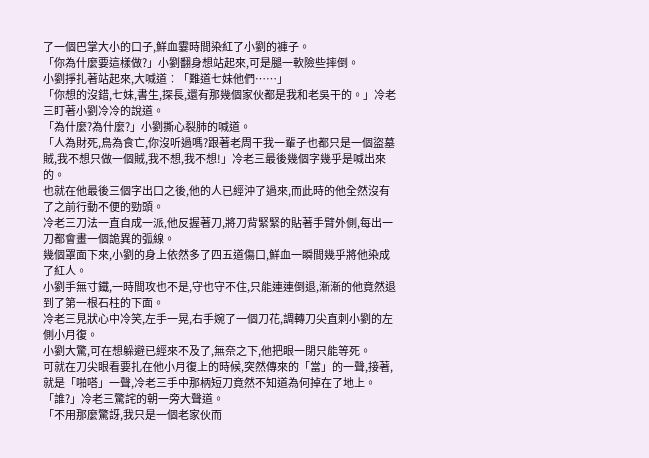了一個巴掌大小的口子,鮮血霎時間染紅了小劉的褲子。
「你為什麼要這樣做?」小劉翻身想站起來,可是腿一軟險些摔倒。
小劉掙扎著站起來,大喊道︰「難道七妹他們……」
「你想的沒錯,七妹,書生,探長,還有那幾個家伙都是我和老吳干的。」冷老三盯著小劉冷冷的說道。
「為什麼?為什麼?」小劉撕心裂肺的喊道。
「人為財死,鳥為食亡,你沒听過嗎?跟著老周干我一輩子也都只是一個盜墓賊,我不想只做一個賊,我不想,我不想!」冷老三最後幾個字幾乎是喊出來的。
也就在他最後三個字出口之後,他的人已經沖了過來,而此時的他全然沒有了之前行動不便的勁頭。
冷老三刀法一直自成一派,他反握著刀,將刀背緊緊的貼著手臂外側,每出一刀都會畫一個詭異的弧線。
幾個罩面下來,小劉的身上依然多了四五道傷口,鮮血一瞬間幾乎將他染成了紅人。
小劉手無寸鐵,一時間攻也不是,守也守不住,只能連連倒退,漸漸的他竟然退到了第一根石柱的下面。
冷老三見狀心中冷笑,左手一晃,右手婉了一個刀花,調轉刀尖直刺小劉的左側小月復。
小劉大驚,可在想躲避已經來不及了,無奈之下,他把眼一閉只能等死。
可就在刀尖眼看要扎在他小月復上的時候,突然傳來的「當」的一聲,接著,就是「啪嗒」一聲,冷老三手中那柄短刀竟然不知道為何掉在了地上。
「誰?」冷老三驚詫的朝一旁大聲道。
「不用那麼驚訝,我只是一個老家伙而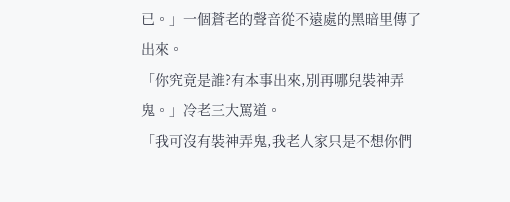已。」一個蒼老的聲音從不遠處的黑暗里傳了出來。
「你究竟是誰?有本事出來,別再哪兒裝神弄鬼。」冷老三大罵道。
「我可沒有裝神弄鬼,我老人家只是不想你們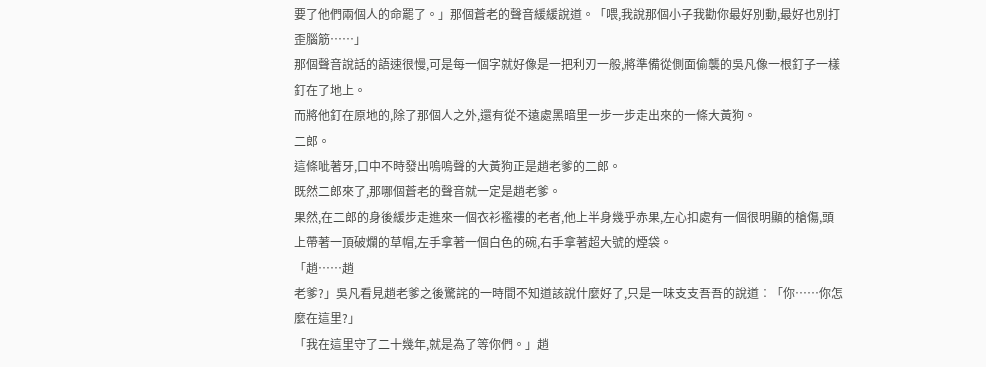要了他們兩個人的命罷了。」那個蒼老的聲音緩緩說道。「喂,我說那個小子我勸你最好別動,最好也別打歪腦筋……」
那個聲音說話的語速很慢,可是每一個字就好像是一把利刃一般,將準備從側面偷襲的吳凡像一根釘子一樣釘在了地上。
而將他釘在原地的,除了那個人之外,還有從不遠處黑暗里一步一步走出來的一條大黃狗。
二郎。
這條呲著牙,口中不時發出嗚嗚聲的大黃狗正是趙老爹的二郎。
既然二郎來了,那哪個蒼老的聲音就一定是趙老爹。
果然,在二郎的身後緩步走進來一個衣衫襤褸的老者,他上半身幾乎赤果,左心扣處有一個很明顯的槍傷,頭上帶著一頂破爛的草帽,左手拿著一個白色的碗,右手拿著超大號的煙袋。
「趙……趙
老爹?」吳凡看見趙老爹之後驚詫的一時間不知道該說什麼好了,只是一味支支吾吾的說道︰「你……你怎麼在這里?」
「我在這里守了二十幾年,就是為了等你們。」趙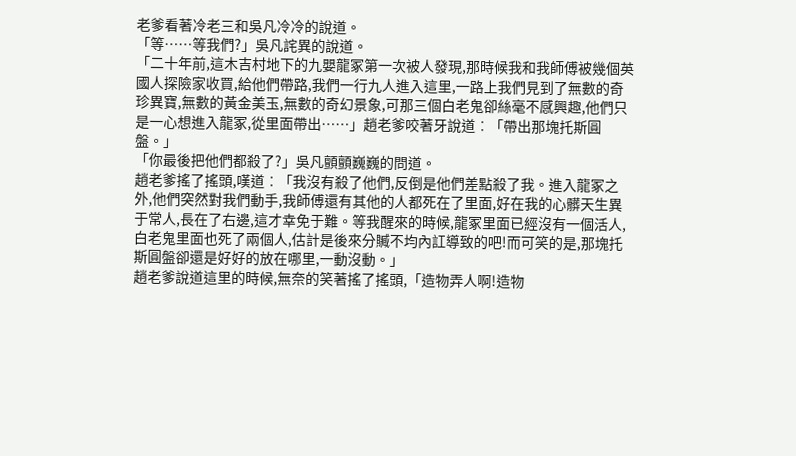老爹看著冷老三和吳凡冷冷的說道。
「等……等我們?」吳凡詫異的說道。
「二十年前,這木吉村地下的九嬰龍冢第一次被人發現,那時候我和我師傅被幾個英國人探險家收買,給他們帶路,我們一行九人進入這里,一路上我們見到了無數的奇珍異寶,無數的黃金美玉,無數的奇幻景象,可那三個白老鬼卻絲毫不感興趣,他們只是一心想進入龍冢,從里面帶出……」趙老爹咬著牙說道︰「帶出那塊托斯圓盤。」
「你最後把他們都殺了?」吳凡顫顫巍巍的問道。
趙老爹搖了搖頭,嘆道︰「我沒有殺了他們,反倒是他們差點殺了我。進入龍冢之外,他們突然對我們動手,我師傅還有其他的人都死在了里面,好在我的心髒天生異于常人,長在了右邊,這才幸免于難。等我醒來的時候,龍冢里面已經沒有一個活人,白老鬼里面也死了兩個人,估計是後來分贓不均內訌導致的吧!而可笑的是,那塊托斯圓盤卻還是好好的放在哪里,一動沒動。」
趙老爹說道這里的時候,無奈的笑著搖了搖頭,「造物弄人啊!造物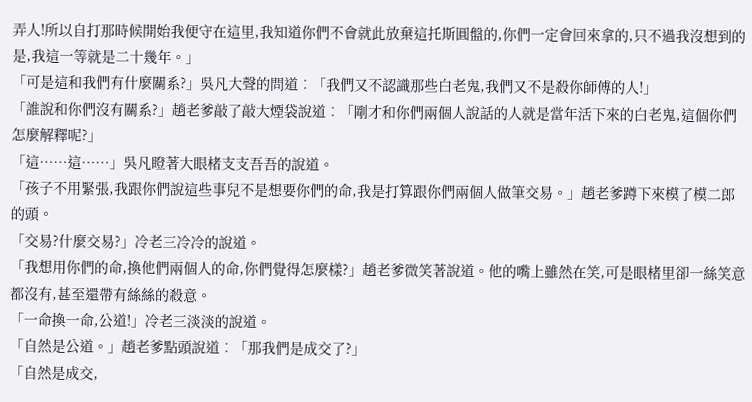弄人!所以自打那時候開始我便守在這里,我知道你們不會就此放棄這托斯圓盤的,你們一定會回來拿的,只不過我沒想到的是,我這一等就是二十幾年。」
「可是這和我們有什麼關系?」吳凡大聲的問道︰「我們又不認識那些白老鬼,我們又不是殺你師傅的人!」
「誰說和你們沒有關系?」趙老爹敲了敲大煙袋說道︰「剛才和你們兩個人說話的人就是當年活下來的白老鬼,這個你們怎麼解釋呢?」
「這……這……」吳凡瞪著大眼楮支支吾吾的說道。
「孩子不用緊張,我跟你們說這些事兒不是想要你們的命,我是打算跟你們兩個人做筆交易。」趙老爹蹲下來模了模二郎的頭。
「交易?什麼交易?」冷老三冷冷的說道。
「我想用你們的命,換他們兩個人的命,你們覺得怎麼樣?」趙老爹微笑著說道。他的嘴上雖然在笑,可是眼楮里卻一絲笑意都沒有,甚至還帶有絲絲的殺意。
「一命換一命,公道!」冷老三淡淡的說道。
「自然是公道。」趙老爹點頭說道︰「那我們是成交了?」
「自然是成交,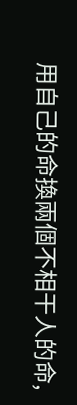用自己的命換兩個不相干人的命,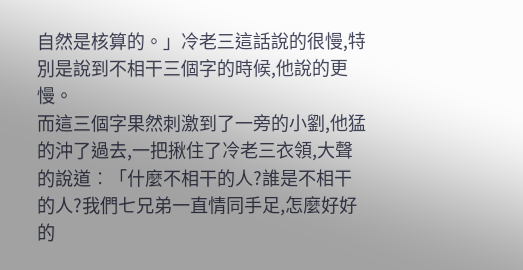自然是核算的。」冷老三這話說的很慢,特別是說到不相干三個字的時候,他說的更慢。
而這三個字果然刺激到了一旁的小劉,他猛的沖了過去,一把揪住了冷老三衣領,大聲的說道︰「什麼不相干的人?誰是不相干的人?我們七兄弟一直情同手足,怎麼好好的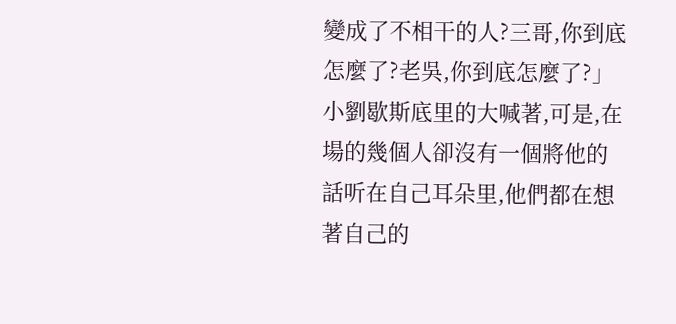變成了不相干的人?三哥,你到底怎麼了?老吳,你到底怎麼了?」
小劉歇斯底里的大喊著,可是,在場的幾個人卻沒有一個將他的話听在自己耳朵里,他們都在想著自己的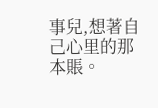事兒,想著自己心里的那本賬。